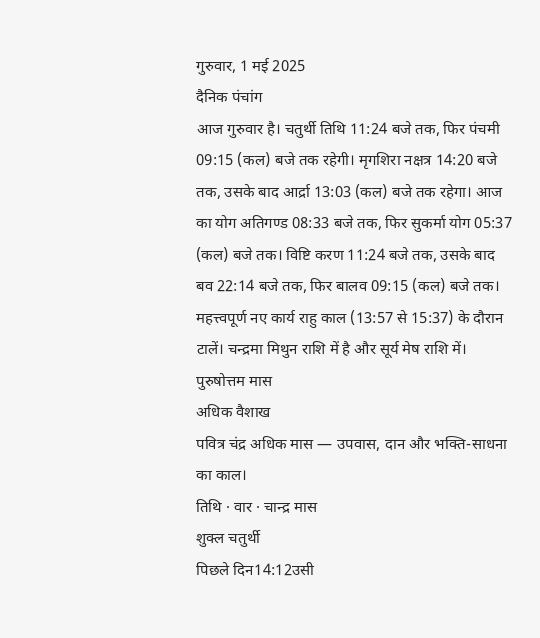गुरुवार, 1 मई 2025
दैनिक पंचांग
आज गुरुवार है। चतुर्थी तिथि 11:24 बजे तक, फिर पंचमी 09:15 (कल) बजे तक रहेगी। मृगशिरा नक्षत्र 14:20 बजे तक, उसके बाद आर्द्रा 13:03 (कल) बजे तक रहेगा। आज का योग अतिगण्ड 08:33 बजे तक, फिर सुकर्मा योग 05:37 (कल) बजे तक। विष्टि करण 11:24 बजे तक, उसके बाद बव 22:14 बजे तक, फिर बालव 09:15 (कल) बजे तक। महत्त्वपूर्ण नए कार्य राहु काल (13:57 से 15:37) के दौरान टालें। चन्द्रमा मिथुन राशि में है और सूर्य मेष राशि में।
पुरुषोत्तम मास
अधिक वैशाख
पवित्र चंद्र अधिक मास — उपवास, दान और भक्ति-साधना का काल।
तिथि · वार · चान्द्र मास
शुक्ल चतुर्थी
पिछले दिन14:12उसी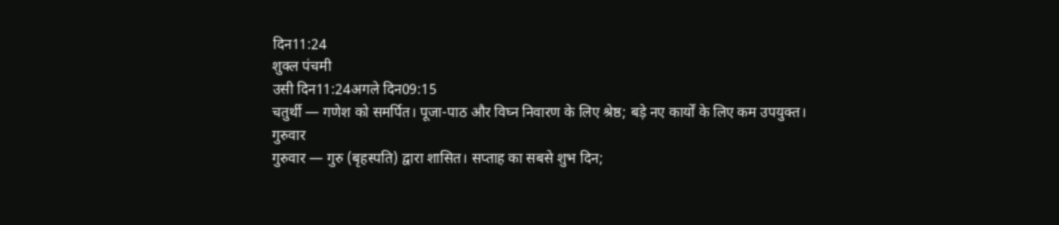दिन11:24
शुक्ल पंचमी
उसी दिन11:24अगले दिन09:15
चतुर्थी — गणेश को समर्पित। पूजा-पाठ और विघ्न निवारण के लिए श्रेष्ठ; बड़े नए कार्यों के लिए कम उपयुक्त।
गुरुवार
गुरुवार — गुरु (बृहस्पति) द्वारा शासित। सप्ताह का सबसे शुभ दिन;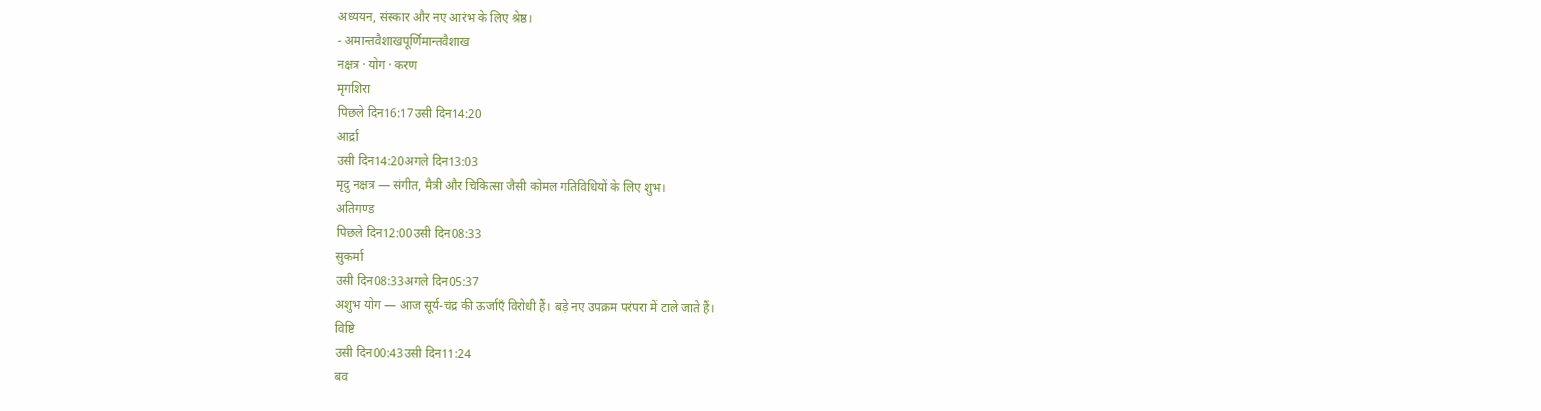अध्ययन, संस्कार और नए आरंभ के लिए श्रेष्ठ।
- अमान्तवैशाखपूर्णिमान्तवैशाख
नक्षत्र · योग · करण
मृगशिरा
पिछले दिन16:17उसी दिन14:20
आर्द्रा
उसी दिन14:20अगले दिन13:03
मृदु नक्षत्र — संगीत, मैत्री और चिकित्सा जैसी कोमल गतिविधियों के लिए शुभ।
अतिगण्ड
पिछले दिन12:00उसी दिन08:33
सुकर्मा
उसी दिन08:33अगले दिन05:37
अशुभ योग — आज सूर्य-चंद्र की ऊर्जाएँ विरोधी हैं। बड़े नए उपक्रम परंपरा में टाले जाते हैं।
विष्टि
उसी दिन00:43उसी दिन11:24
बव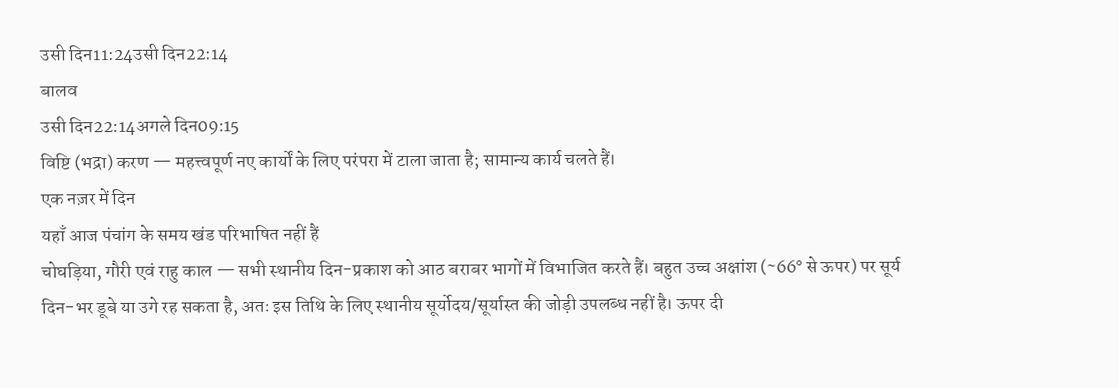उसी दिन11:24उसी दिन22:14
बालव
उसी दिन22:14अगले दिन09:15
विष्टि (भद्रा) करण — महत्त्वपूर्ण नए कार्यों के लिए परंपरा में टाला जाता है; सामान्य कार्य चलते हैं।
एक नज़र में दिन
यहाँ आज पंचांग के समय खंड परिभाषित नहीं हैं
चोघड़िया, गौरी एवं राहु काल — सभी स्थानीय दिन-प्रकाश को आठ बराबर भागों में विभाजित करते हैं। बहुत उच्च अक्षांश (~66° से ऊपर) पर सूर्य दिन-भर डूबे या उगे रह सकता है, अतः इस तिथि के लिए स्थानीय सूर्योदय/सूर्यास्त की जोड़ी उपलब्ध नहीं है। ऊपर दी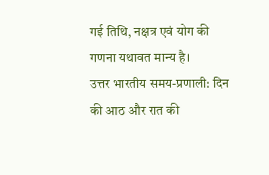गई तिथि, नक्षत्र एवं योग की गणना यथावत मान्य है।
उत्तर भारतीय समय-प्रणाली: दिन की आठ और रात की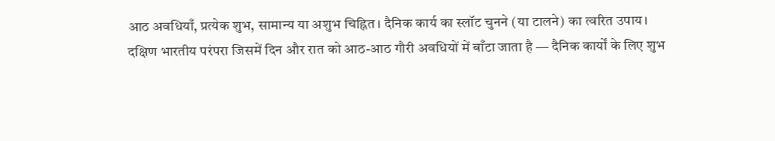आठ अवधियाँ, प्रत्येक शुभ, सामान्य या अशुभ चिह्नित। दैनिक कार्य का स्लॉट चुनने (या टालने) का त्वरित उपाय।
दक्षिण भारतीय परंपरा जिसमें दिन और रात को आठ-आठ गौरी अवधियों में बाँटा जाता है — दैनिक कार्यों के लिए शुभ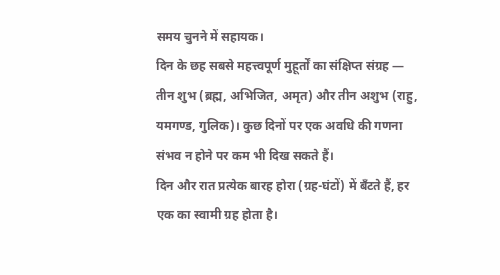समय चुनने में सहायक।
दिन के छह सबसे महत्त्वपूर्ण मुहूर्तों का संक्षिप्त संग्रह — तीन शुभ (ब्रह्म, अभिजित, अमृत) और तीन अशुभ (राहु, यमगण्ड, गुलिक)। कुछ दिनों पर एक अवधि की गणना संभव न होने पर कम भी दिख सकते हैं।
दिन और रात प्रत्येक बारह होरा (ग्रह-घंटों) में बँटते हैं, हर एक का स्वामी ग्रह होता है।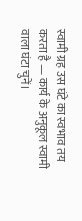स्वामी ग्रह उस घंटे का स्वभाव तय करता है — कार्य के अनुकूल स्वामी वाला घंटा चुनें।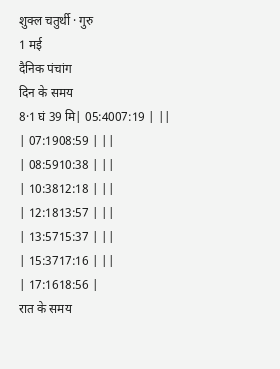शुक्ल चतुर्थी · गुरु
1 मई
दैनिक पंचांग
दिन के समय
8·1 घं 39 मि| 05:4007:19 | ||
| 07:1908:59 | ||
| 08:5910:38 | ||
| 10:3812:18 | ||
| 12:1813:57 | ||
| 13:5715:37 | ||
| 15:3717:16 | ||
| 17:1618:56 |
रात के समय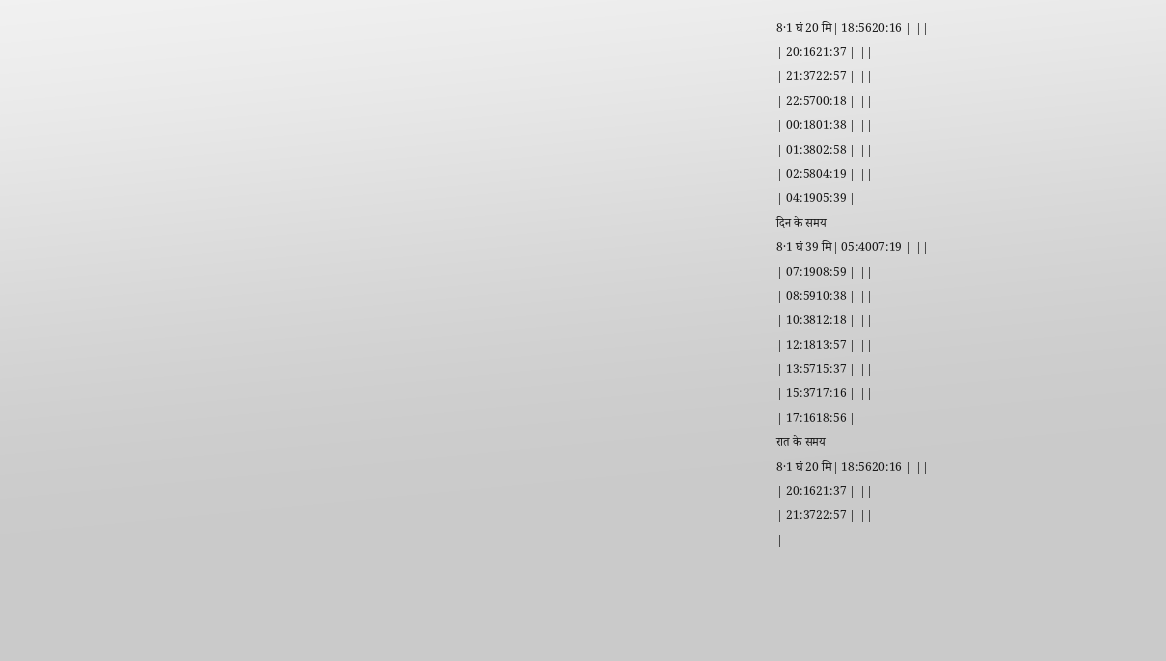8·1 घं 20 मि| 18:5620:16 | ||
| 20:1621:37 | ||
| 21:3722:57 | ||
| 22:5700:18 | ||
| 00:1801:38 | ||
| 01:3802:58 | ||
| 02:5804:19 | ||
| 04:1905:39 |
दिन के समय
8·1 घं 39 मि| 05:4007:19 | ||
| 07:1908:59 | ||
| 08:5910:38 | ||
| 10:3812:18 | ||
| 12:1813:57 | ||
| 13:5715:37 | ||
| 15:3717:16 | ||
| 17:1618:56 |
रात के समय
8·1 घं 20 मि| 18:5620:16 | ||
| 20:1621:37 | ||
| 21:3722:57 | ||
|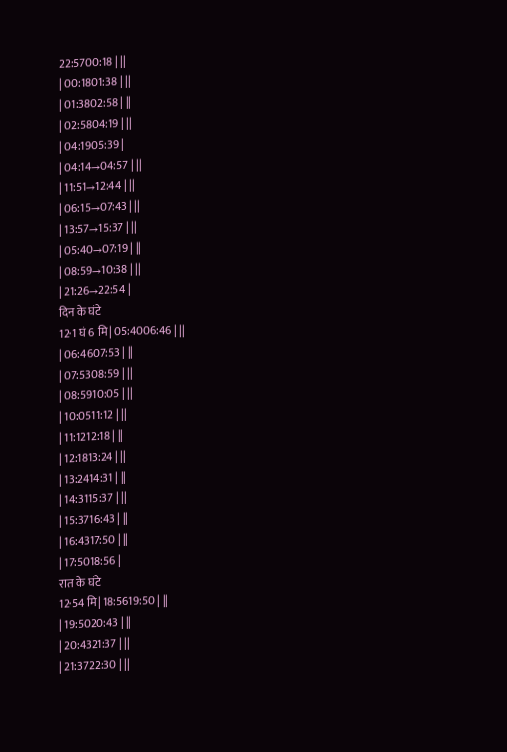22:5700:18 | ||
| 00:1801:38 | ||
| 01:3802:58 | ||
| 02:5804:19 | ||
| 04:1905:39 |
| 04:14→04:57 | ||
| 11:51→12:44 | ||
| 06:15→07:43 | ||
| 13:57→15:37 | ||
| 05:40→07:19 | ||
| 08:59→10:38 | ||
| 21:26→22:54 |
दिन के घंटे
12·1 घं 6 मि| 05:4006:46 | ||
| 06:4607:53 | ||
| 07:5308:59 | ||
| 08:5910:05 | ||
| 10:0511:12 | ||
| 11:1212:18 | ||
| 12:1813:24 | ||
| 13:2414:31 | ||
| 14:3115:37 | ||
| 15:3716:43 | ||
| 16:4317:50 | ||
| 17:5018:56 |
रात के घंटे
12·54 मि| 18:5619:50 | ||
| 19:5020:43 | ||
| 20:4321:37 | ||
| 21:3722:30 | ||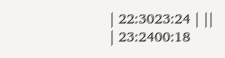| 22:3023:24 | ||
| 23:2400:18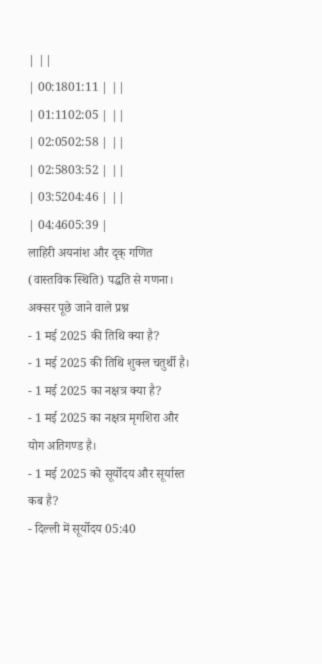| ||
| 00:1801:11 | ||
| 01:1102:05 | ||
| 02:0502:58 | ||
| 02:5803:52 | ||
| 03:5204:46 | ||
| 04:4605:39 |
लाहिरी अयनांश और दृक् गणित (वास्तविक स्थिति) पद्धति से गणना।
अक्सर पूछे जाने वाले प्रश्न
- 1 मई 2025 की तिथि क्या है?
- 1 मई 2025 की तिथि शुक्ल चतुर्थी है।
- 1 मई 2025 का नक्षत्र क्या है?
- 1 मई 2025 का नक्षत्र मृगशिरा और योग अतिगण्ड है।
- 1 मई 2025 को सूर्योदय और सूर्यास्त कब है?
- दिल्ली में सूर्योदय 05:40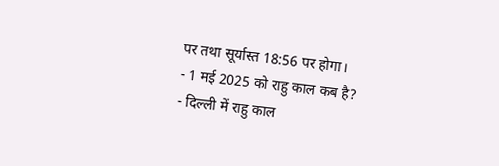पर तथा सूर्यास्त 18:56 पर होगा।
- 1 मई 2025 को राहु काल कब है?
- दिल्ली में राहु काल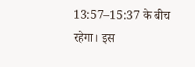13:57–15:37 के बीच रहेगा। इस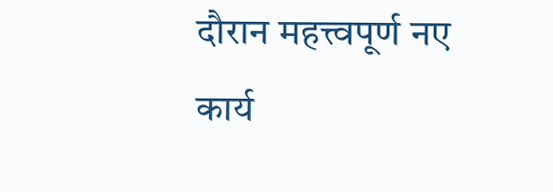दौरान महत्त्वपूर्ण नए कार्य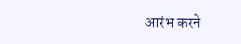आरंभ करने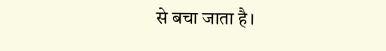से बचा जाता है।